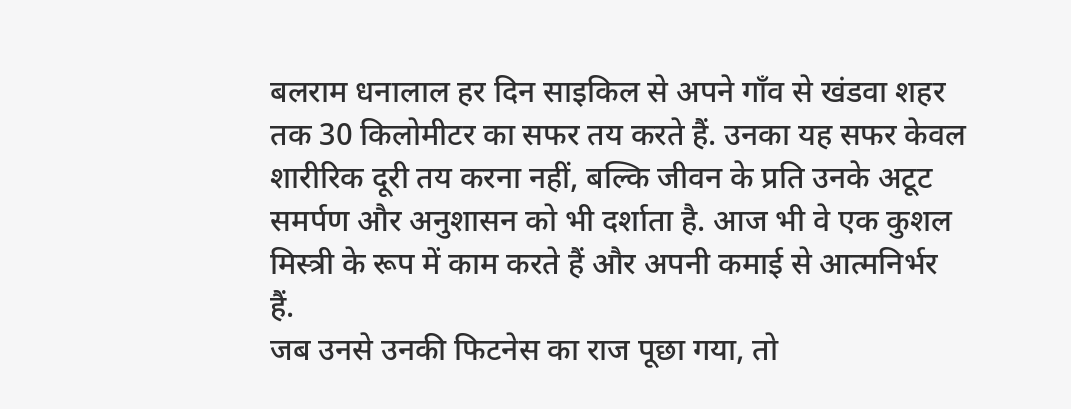बलराम धनालाल हर दिन साइकिल से अपने गाँव से खंडवा शहर तक 30 किलोमीटर का सफर तय करते हैं. उनका यह सफर केवल शारीरिक दूरी तय करना नहीं, बल्कि जीवन के प्रति उनके अटूट समर्पण और अनुशासन को भी दर्शाता है. आज भी वे एक कुशल मिस्त्री के रूप में काम करते हैं और अपनी कमाई से आत्मनिर्भर हैं.
जब उनसे उनकी फिटनेस का राज पूछा गया, तो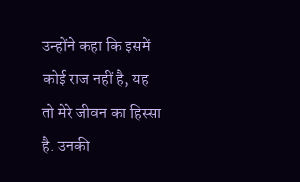उन्होंने कहा कि इसमें कोई राज नहीं है, यह तो मेरे जीवन का हिस्सा है. उनकी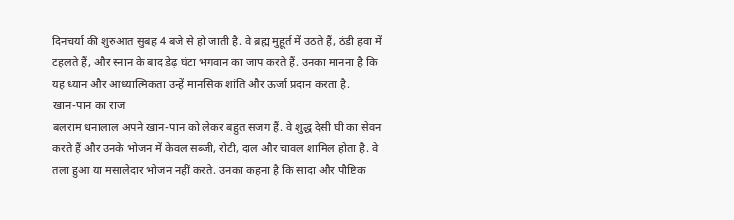दिनचर्या की शुरुआत सुबह 4 बजे से हो जाती है. वे ब्रह्म मुहूर्त में उठते हैं, ठंडी हवा में टहलते हैं, और स्नान के बाद डेढ़ घंटा भगवान का जाप करते हैं. उनका मानना है कि यह ध्यान और आध्यात्मिकता उन्हें मानसिक शांति और ऊर्जा प्रदान करता है.
खान-पान का राज
बलराम धनालाल अपने खान-पान को लेकर बहुत सजग हैं. वे शुद्ध देसी घी का सेवन करते हैं और उनके भोजन में केवल सब्जी, रोटी, दाल और चावल शामिल होता है. वे तला हुआ या मसालेदार भोजन नहीं करते. उनका कहना है कि सादा और पौष्टिक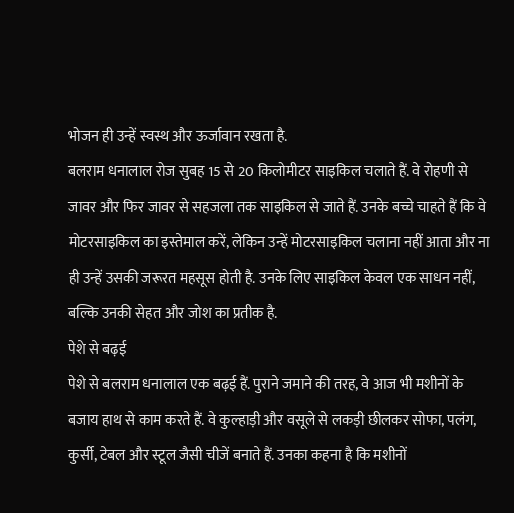भोजन ही उन्हें स्वस्थ और ऊर्जावान रखता है.
बलराम धनालाल रोज सुबह 15 से 20 किलोमीटर साइकिल चलाते हैं. वे रोहणी से जावर और फिर जावर से सहजला तक साइकिल से जाते हैं. उनके बच्चे चाहते हैं कि वे मोटरसाइकिल का इस्तेमाल करें, लेकिन उन्हें मोटरसाइकिल चलाना नहीं आता और ना ही उन्हें उसकी जरूरत महसूस होती है. उनके लिए साइकिल केवल एक साधन नहीं, बल्कि उनकी सेहत और जोश का प्रतीक है.
पेशे से बढ़ई
पेशे से बलराम धनालाल एक बढ़ई हैं. पुराने जमाने की तरह, वे आज भी मशीनों के बजाय हाथ से काम करते हैं. वे कुल्हाड़ी और वसूले से लकड़ी छीलकर सोफा, पलंग, कुर्सी, टेबल और स्टूल जैसी चीजें बनाते हैं. उनका कहना है कि मशीनों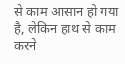से काम आसान हो गया है, लेकिन हाथ से काम करने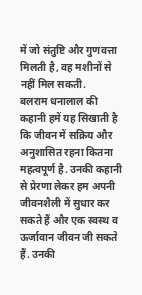में जो संतुष्टि और गुणवत्ता मिलती है, वह मशीनों से नहीं मिल सकती.
बलराम धनालाल की कहानी हमें यह सिखाती है कि जीवन में सक्रिय और अनुशासित रहना कितना महत्वपूर्ण है. उनकी कहानी से प्रेरणा लेकर हम अपनी जीवनशैली में सुधार कर सकते हैं और एक स्वस्थ व ऊर्जावान जीवन जी सकते हैं. उनकी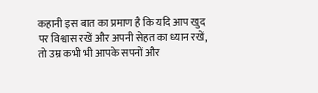कहानी इस बात का प्रमाण है कि यदि आप खुद पर विश्वास रखें और अपनी सेहत का ध्यान रखें, तो उम्र कभी भी आपके सपनों और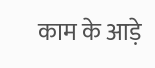काम के आड़े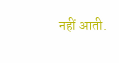नहीं आती.